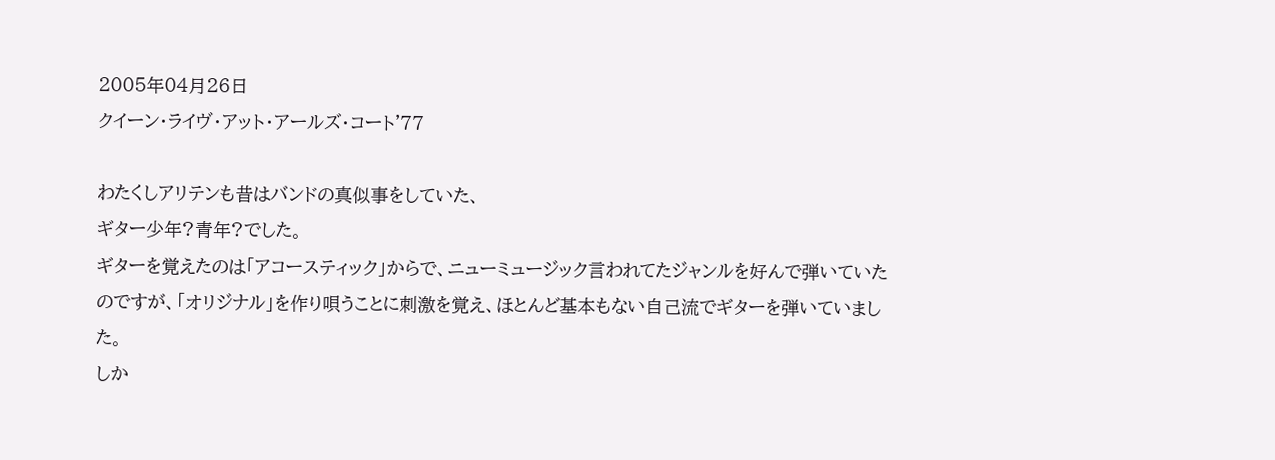2005年04月26日
クイーン・ライヴ・アット・アールズ・コート'77

わたくしアリテンも昔はバンドの真似事をしていた、
ギター少年?青年?でした。
ギターを覚えたのは「アコースティック」からで、ニューミュージック言われてたジャンルを好んで弾いていたのですが、「オリジナル」を作り唄うことに刺激を覚え、ほとんど基本もない自己流でギターを弾いていました。
しか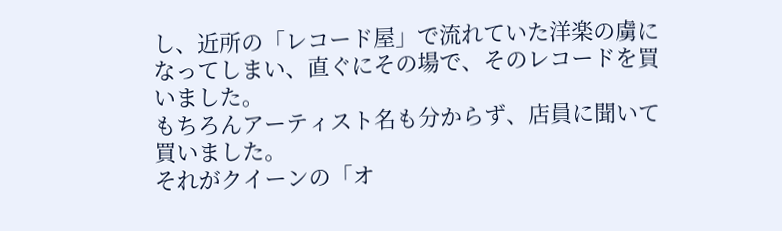し、近所の「レコード屋」で流れていた洋楽の虜になってしまい、直ぐにその場で、そのレコードを買いました。
もちろんアーティスト名も分からず、店員に聞いて買いました。
それがクイーンの「オ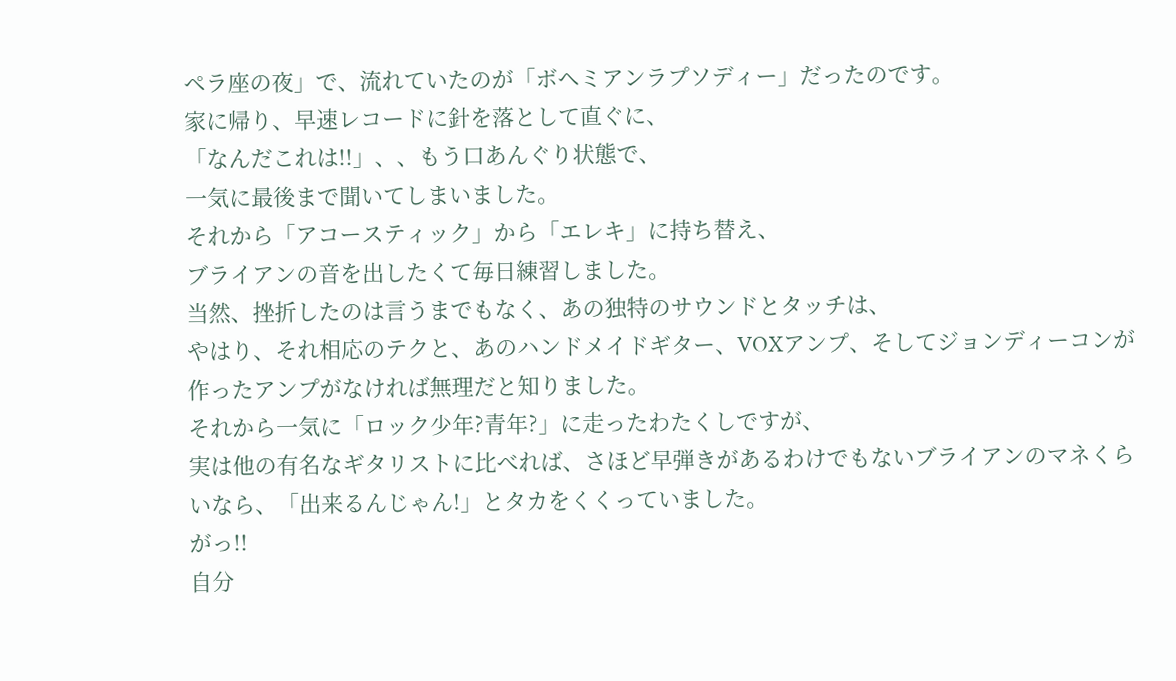ペラ座の夜」で、流れていたのが「ボヘミアンラプソディー」だったのです。
家に帰り、早速レコードに針を落として直ぐに、
「なんだこれは!!」、、もう口あんぐり状態で、
一気に最後まで聞いてしまいました。
それから「アコースティック」から「エレキ」に持ち替え、
ブライアンの音を出したくて毎日練習しました。
当然、挫折したのは言うまでもなく、あの独特のサウンドとタッチは、
やはり、それ相応のテクと、あのハンドメイドギター、VOXアンプ、そしてジョンディーコンが作ったアンプがなければ無理だと知りました。
それから一気に「ロック少年?青年?」に走ったわたくしですが、
実は他の有名なギタリストに比べれば、さほど早弾きがあるわけでもないブライアンのマネくらいなら、「出来るんじゃん!」とタカをくくっていました。
がっ!!
自分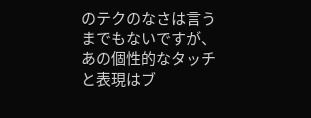のテクのなさは言うまでもないですが、あの個性的なタッチと表現はブ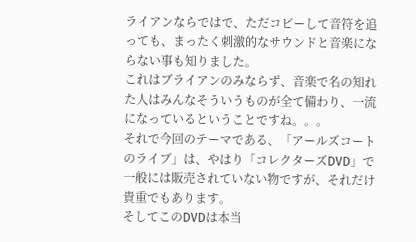ライアンならではで、ただコピーして音符を追っても、まったく刺激的なサウンドと音楽にならない事も知りました。
これはブライアンのみならず、音楽で名の知れた人はみんなそういうものが全て備わり、一流になっているということですね。。。
それで今回のテーマである、「アールズコートのライブ」は、やはり「コレクターズDVD」で一般には販売されていない物ですが、それだけ貴重でもあります。
そしてこのDVDは本当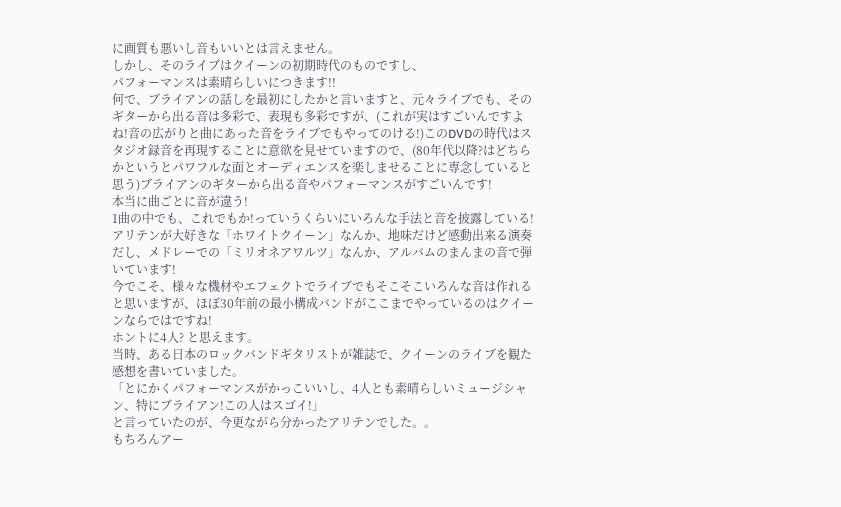に画質も悪いし音もいいとは言えません。
しかし、そのライブはクイーンの初期時代のものですし、
パフォーマンスは素晴らしいにつきます!!
何で、ブライアンの話しを最初にしたかと言いますと、元々ライブでも、そのギターから出る音は多彩で、表現も多彩ですが、(これが実はすごいんですよね!音の広がりと曲にあった音をライブでもやってのける!)このDVDの時代はスタジオ録音を再現することに意欲を見せていますので、(80年代以降?はどちらかというとパワフルな面とオーディエンスを楽しませることに専念していると思う)ブライアンのギターから出る音やパフォーマンスがすごいんです!
本当に曲ごとに音が違う!
1曲の中でも、これでもか!っていうくらいにいろんな手法と音を披露している!
アリテンが大好きな「ホワイトクイーン」なんか、地味だけど感動出来る演奏だし、メドレーでの「ミリオネアワルツ」なんか、アルバムのまんまの音で弾いています!
今でこそ、様々な機材やエフェクトでライブでもそこそこいろんな音は作れると思いますが、ほぼ30年前の最小構成バンドがここまでやっているのはクイーンならではですね!
ホントに4人? と思えます。
当時、ある日本のロックバンドギタリストが雑誌で、クイーンのライブを観た感想を書いていました。
「とにかくパフォーマンスがかっこいいし、4人とも素晴らしいミュージシャン、特にブライアン!この人はスゴイ!」
と言っていたのが、今更ながら分かったアリテンでした。。
もちろんアー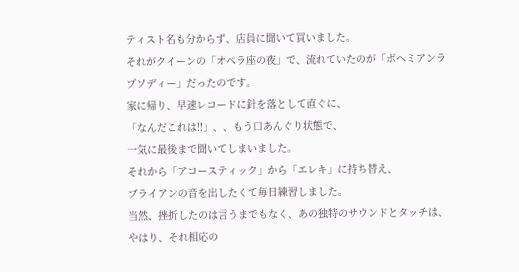ティスト名も分からず、店員に聞いて買いました。
それがクイーンの「オペラ座の夜」で、流れていたのが「ボヘミアンラプソディー」だったのです。
家に帰り、早速レコードに針を落として直ぐに、
「なんだこれは!!」、、もう口あんぐり状態で、
一気に最後まで聞いてしまいました。
それから「アコースティック」から「エレキ」に持ち替え、
ブライアンの音を出したくて毎日練習しました。
当然、挫折したのは言うまでもなく、あの独特のサウンドとタッチは、
やはり、それ相応の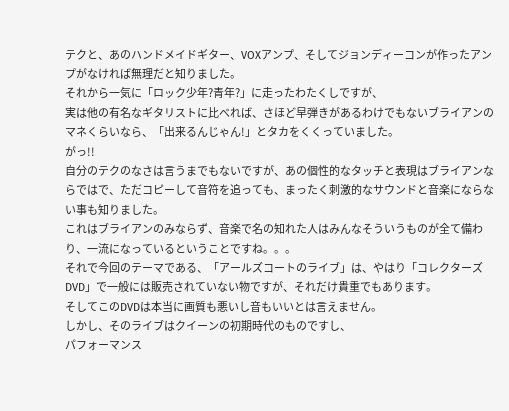テクと、あのハンドメイドギター、VOXアンプ、そしてジョンディーコンが作ったアンプがなければ無理だと知りました。
それから一気に「ロック少年?青年?」に走ったわたくしですが、
実は他の有名なギタリストに比べれば、さほど早弾きがあるわけでもないブライアンのマネくらいなら、「出来るんじゃん!」とタカをくくっていました。
がっ!!
自分のテクのなさは言うまでもないですが、あの個性的なタッチと表現はブライアンならではで、ただコピーして音符を追っても、まったく刺激的なサウンドと音楽にならない事も知りました。
これはブライアンのみならず、音楽で名の知れた人はみんなそういうものが全て備わり、一流になっているということですね。。。
それで今回のテーマである、「アールズコートのライブ」は、やはり「コレクターズDVD」で一般には販売されていない物ですが、それだけ貴重でもあります。
そしてこのDVDは本当に画質も悪いし音もいいとは言えません。
しかし、そのライブはクイーンの初期時代のものですし、
パフォーマンス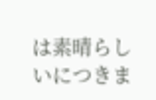は素晴らしいにつきま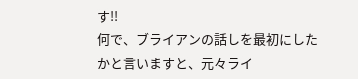す!!
何で、ブライアンの話しを最初にしたかと言いますと、元々ライ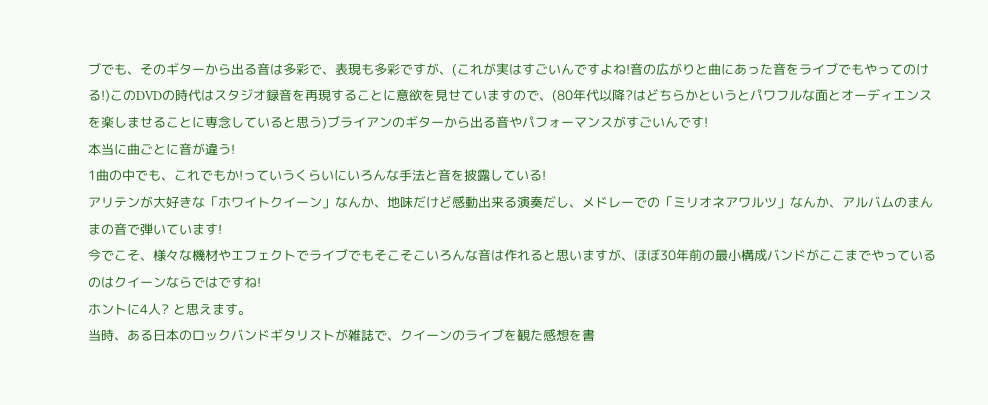ブでも、そのギターから出る音は多彩で、表現も多彩ですが、(これが実はすごいんですよね!音の広がりと曲にあった音をライブでもやってのける!)このDVDの時代はスタジオ録音を再現することに意欲を見せていますので、(80年代以降?はどちらかというとパワフルな面とオーディエンスを楽しませることに専念していると思う)ブライアンのギターから出る音やパフォーマンスがすごいんです!
本当に曲ごとに音が違う!
1曲の中でも、これでもか!っていうくらいにいろんな手法と音を披露している!
アリテンが大好きな「ホワイトクイーン」なんか、地味だけど感動出来る演奏だし、メドレーでの「ミリオネアワルツ」なんか、アルバムのまんまの音で弾いています!
今でこそ、様々な機材やエフェクトでライブでもそこそこいろんな音は作れると思いますが、ほぼ30年前の最小構成バンドがここまでやっているのはクイーンならではですね!
ホントに4人? と思えます。
当時、ある日本のロックバンドギタリストが雑誌で、クイーンのライブを観た感想を書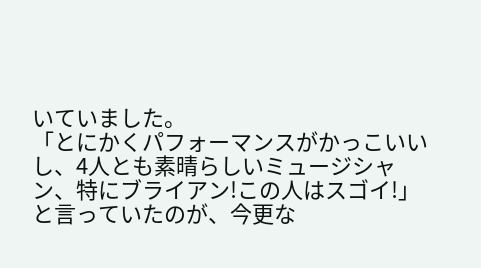いていました。
「とにかくパフォーマンスがかっこいいし、4人とも素晴らしいミュージシャン、特にブライアン!この人はスゴイ!」
と言っていたのが、今更な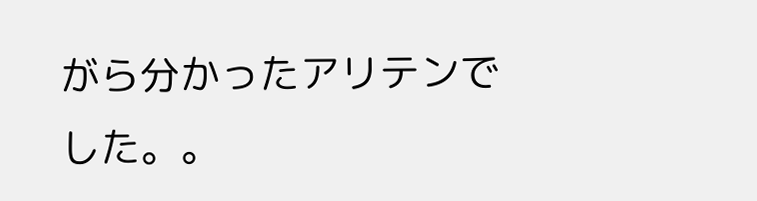がら分かったアリテンでした。。